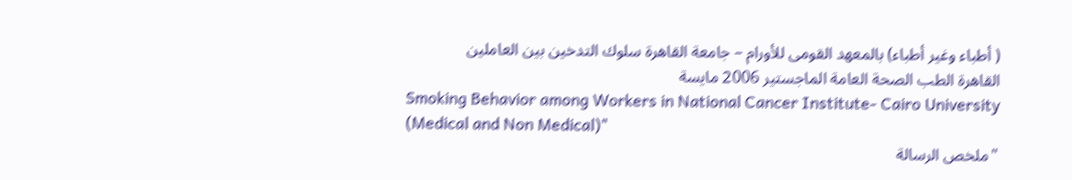( أطباء وغير أطباء) بالمعهد القومى للأورام – جامعة القاهرة سلوك التدخين بين العاملين
القاهرة الطب الصحة العامة الماجستير 2006 مايسة
Smoking Behavior among Workers in National Cancer Institute- Cairo University
(Medical and Non Medical)"
"ملخص الرسالة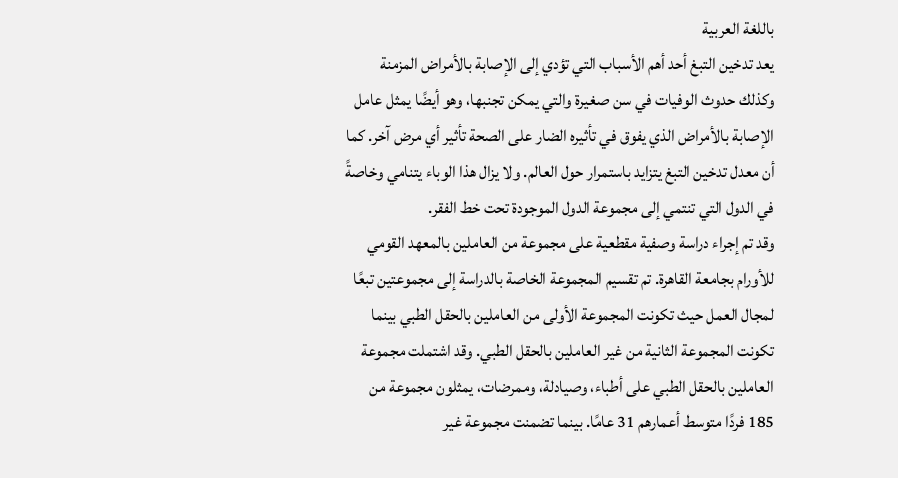باللغة العربية
يعد تدخين التبغ أحد أهم الأسباب التي تؤدي إلى الإصابة بالأمراض المزمنة وكذلك حدوث الوفيات في سن صغيرة والتي يمكن تجنبها، وهو أيضًا يمثل عامل الإصابة بالأمراض الذي يفوق في تأثيره الضار على الصحة تأثير أي مرض آخر. كما أن معدل تدخين التبغ يتزايد باستمرار حول العالم. ولا يزال هذا الوباء يتنامي وخاصةً في الدول التي تنتمي إلى مجموعة الدول الموجودة تحت خط الفقر.
وقد تم إجراء دراسة وصفية مقطعية على مجموعة من العاملين بالمعهد القومي للأورام بجامعة القاهرة. تم تقسيم المجموعة الخاصة بالدراسة إلى مجموعتين تبعًا لمجال العمل حيث تكونت المجموعة الأولى من العاملين بالحقل الطبي بينما تكونت المجموعة الثانية من غير العاملين بالحقل الطبي. وقد اشتملت مجموعة العاملين بالحقل الطبي على أطباء، وصيادلة، وممرضات، يمثلون مجموعة من 185 فردًا متوسط أعمارهم 31 عامًا. بينما تضمنت مجموعة غير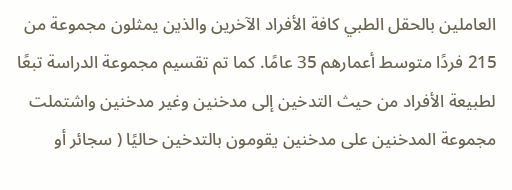العاملين بالحقل الطبي كافة الأفراد الآخرين والذين يمثلون مجموعة من 215 فردًا متوسط أعمارهم 35 عامًا. كما تم تقسيم مجموعة الدراسة تبعًا لطبيعة الأفراد من حيث التدخين إلى مدخنين وغير مدخنين واشتملت مجموعة المدخنين على مدخنين يقومون بالتدخين حاليًا ( سجائر أو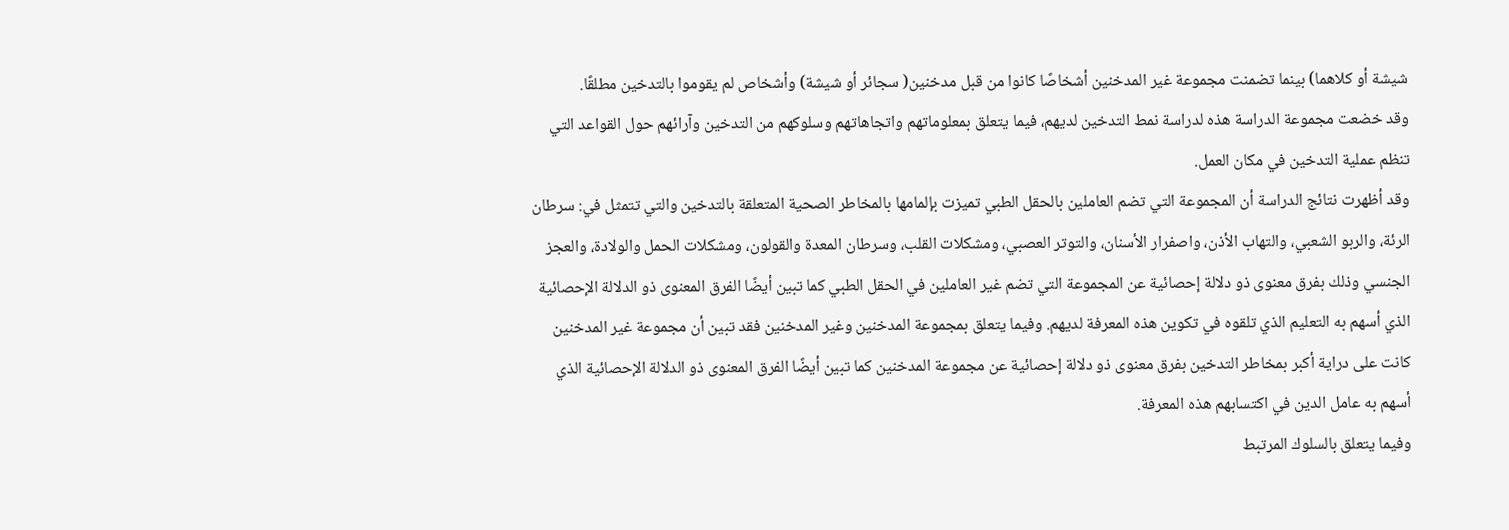شيشة أو كلاهما) بينما تضمنت مجموعة غير المدخنين أشخاصًا كانوا من قبل مدخنين( سجائر أو شيشة) وأشخاص لم يقوموا بالتدخين مطلقًا.
وقد خضعت مجموعة الدراسة هذه لدراسة نمط التدخين لديهم، فيما يتعلق بمعلوماتهم واتجاهاتهم وسلوكهم من التدخين وآرائهم حول القواعد التي تنظم عملية التدخين في مكان العمل.
وقد أظهرت نتائج الدراسة أن المجموعة التي تضم العاملين بالحقل الطبي تميزت بإلمامها بالمخاطر الصحية المتعلقة بالتدخين والتي تتمثل في: سرطان الرئة، والربو الشعبي، والتهاب الأذن، واصفرار الأسنان، والتوتر العصبي، ومشكلات القلب، وسرطان المعدة والقولون، ومشكلات الحمل والولادة، والعجز الجنسي وذلك بفرق معنوى ذو دلالة إحصائية عن المجموعة التي تضم غير العاملين في الحقل الطبي كما تبين أيضًا الفرق المعنوى ذو الدلالة الإحصائية الذي أسهم به التعليم الذي تلقوه في تكوين هذه المعرفة لديهم. وفيما يتعلق بمجموعة المدخنين وغير المدخنين فقد تبين أن مجموعة غير المدخنين كانت على دراية أكبر بمخاطر التدخين بفرق معنوى ذو دلالة إحصائية عن مجموعة المدخنين كما تبين أيضًا الفرق المعنوى ذو الدلالة الإحصائية الذي أسهم به عامل الدين في اكتسابهم هذه المعرفة.
وفيما يتعلق بالسلوك المرتبط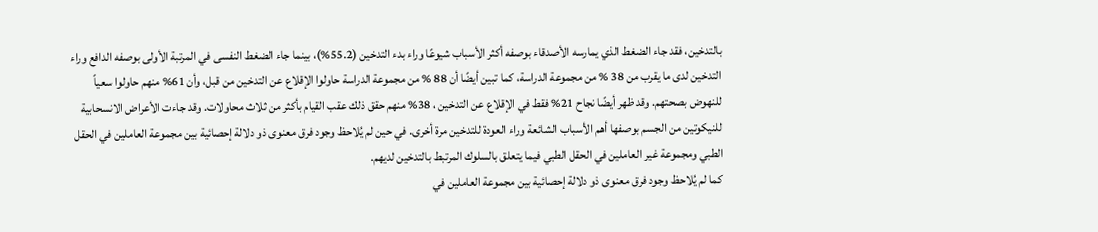بالتدخين، فقد جاء الضغط الذي يمارسه الأصدقاء بوصفه أكثر الأسباب شيوعًا وراء بدء التدخين (55.2%)، بينما جاء الضغط النفسى في المرتبة الأولى بوصفه الدافع وراء التدخين لدى ما يقرب من 38 % من مجموعة الدراسة، كما تبين أيضًا أن 88 % من مجموعة الدراسة حاولوا الإقلاع عن التدخين من قبل، وأن 61% منهم حاولوا سعياً للنهوض بصحتهم. وقد ظهر أيضًا نجاح 21% فقط في الإقلاع عن التدخين ، 38% منهم حقق ذلك عقب القيام بأكثر من ثلاث محاولات. وقد جاءت الأعراض الانسحابية للنيكوتين من الجسم بوصفها أهم الأسباب الشائعة وراء العودة للتدخين مرة أخرى. في حين لم يُلاحظ وجود فرق معنوى ذو دلالة إحصائية بين مجموعة العاملين في الحقل الطبي ومجموعة غير العاملين في الحقل الطبي فيما يتعلق بالسلوك المرتبط بالتدخين لديهم.
كما لم يُلاحظ وجود فرق معنوى ذو دلالة إحصائية بين مجموعة العاملين في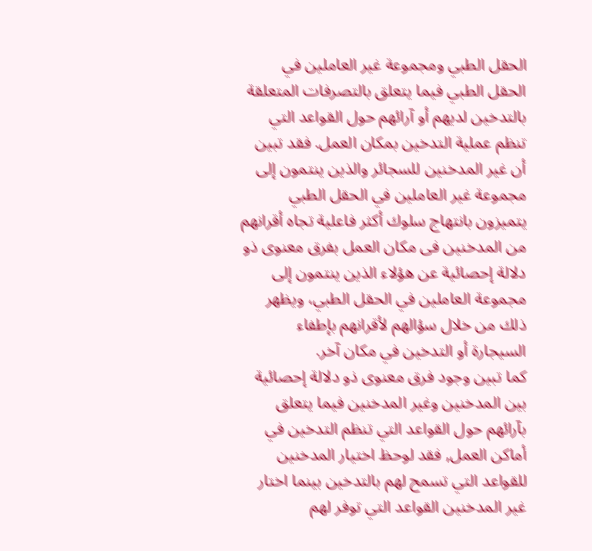الحقل الطبي ومجموعة غير العاملين في الحقل الطبي فيما يتعلق بالتصرفات المتعلقة بالتدخين لديهم أو آرائهم حول القواعد التي تنظم عملية التدخين بمكان العمل. فقد تبين أن غير المدخنين للسجائر والذين ينتمون إلى مجموعة غير العاملين في الحقل الطبي يتميزون بانتهاج سلوك أكثر فاعلية تجاه أقرانهم من المدخنين فى مكان العمل بفرق معنوى ذو دلالة إحصائية عن هؤلاء الذين ينتمون إلى مجموعة العاملين في الحقل الطبي، ويظهر ذلك من خلال سؤالهم لأقرانهم بإطفاء السيجارة أو التدخين في مكان آخر.
كما تبين وجود فرق معنوى ذو دلالة إحصائية بين المدخنين وغير المدخنين فيما يتعلق بآرائهم حول القواعد التي تنظم التدخين في أماكن العمل, فقد لوحظ اختيار المدخنين للقواعد التي تسمح لهم بالتدخين بينما اختار غير المدخنين القواعد التي توفر لهم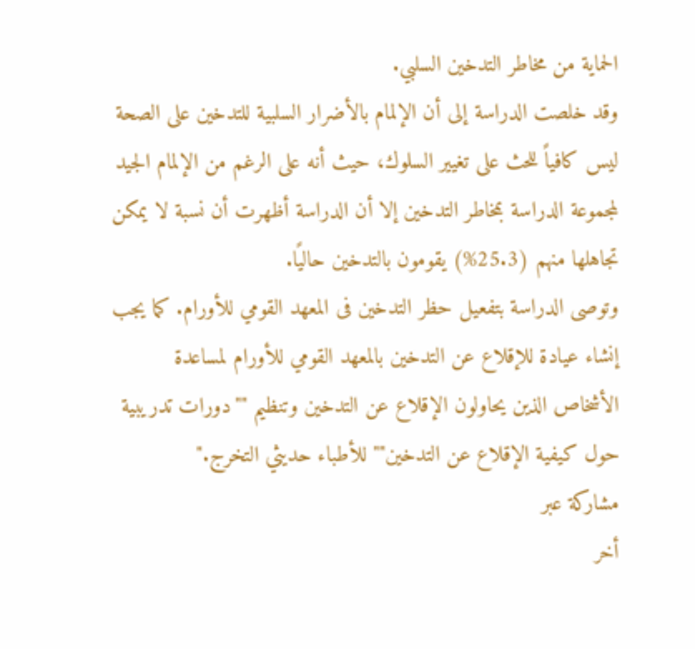الحماية من مخاطر التدخين السلبي.
وقد خلصت الدراسة إلى أن الإلمام بالأضرار السلبية للتدخين على الصحة ليس كافياً للحث على تغيير السلوك، حيث أنه على الرغم من الإلمام الجيد لمجموعة الدراسة بمخاطر التدخين إلا أن الدراسة أظهرت أن نسبة لا يمكن تجاهلها منهم (25.3%) يقومون بالتدخين حاليًا.
وتوصى الدراسة بتفعيل حظر التدخين فى المعهد القومي للأورام. كما يجب إنشاء عيادة للإقلاع عن التدخين بالمعهد القومي للأورام لمساعدة الأشخاص الذين يحاولون الإقلاع عن التدخين وتنظيم ""دورات تدريبية حول كيفية الإقلاع عن التدخين"" للأطباء حديثي التخرج."
مشاركة عبر
أخر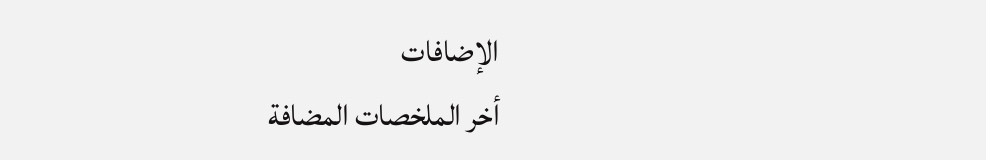الإضافات
أخر الملخصات المضافة